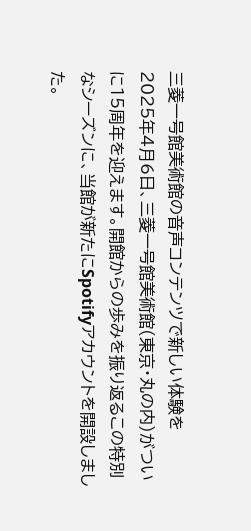三菱一号館美術館の音声コンテンツで新しい体験を
2025年4月6日、三菱一号館美術館(東京・丸の内)がついに15周年を迎えます。開館からの歩みを振り返るこの特別なシーズンに、当館が新たにSpotifyアカウントを開設しました。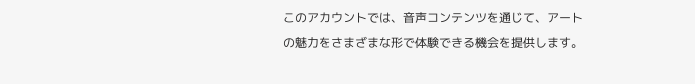このアカウントでは、音声コンテンツを通じて、アートの魅力をさまざまな形で体験できる機会を提供します。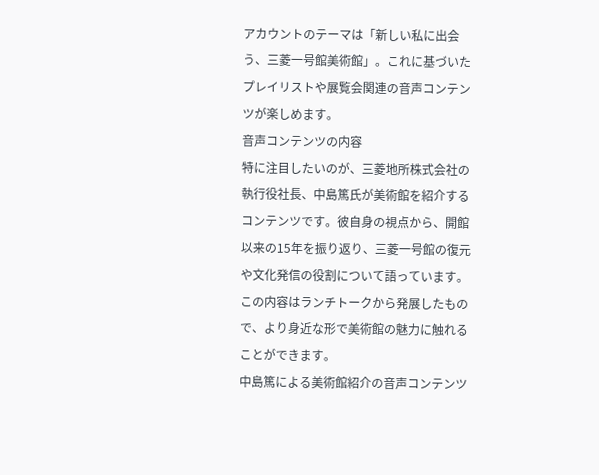アカウントのテーマは「新しい私に出会う、三菱一号館美術館」。これに基づいたプレイリストや展覧会関連の音声コンテンツが楽しめます。
音声コンテンツの内容
特に注目したいのが、三菱地所株式会社の執行役社長、中島篤氏が美術館を紹介するコンテンツです。彼自身の視点から、開館以来の15年を振り返り、三菱一号館の復元や文化発信の役割について語っています。この内容はランチトークから発展したもので、より身近な形で美術館の魅力に触れることができます。
中島篤による美術館紹介の音声コンテンツ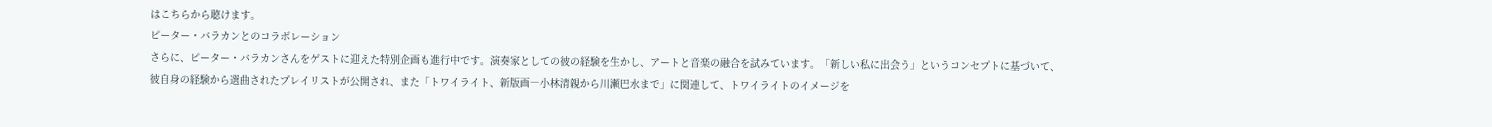はこちらから聴けます。
ピーター・バラカンとのコラボレーション
さらに、ピーター・バラカンさんをゲストに迎えた特別企画も進行中です。演奏家としての彼の経験を生かし、アートと音楽の融合を試みています。「新しい私に出会う」というコンセプトに基づいて、彼自身の経験から選曲されたプレイリストが公開され、また「トワイライト、新版画―小林清親から川瀬巴水まで」に関連して、トワイライトのイメージを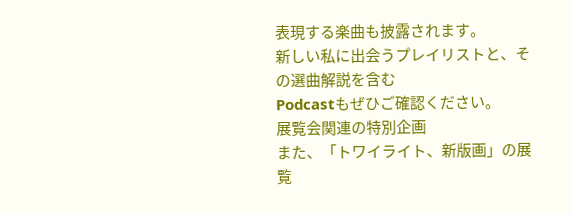表現する楽曲も披露されます。
新しい私に出会うプレイリストと、その選曲解説を含む
Podcastもぜひご確認ください。
展覧会関連の特別企画
また、「トワイライト、新版画」の展覧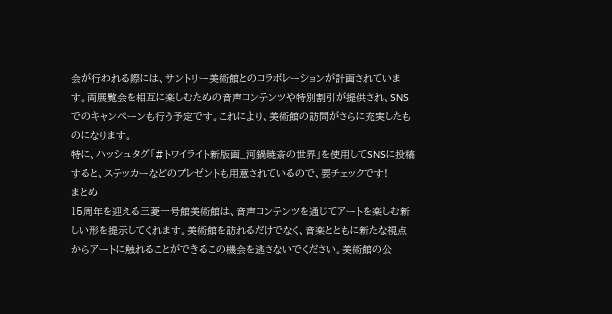会が行われる際には、サントリー美術館とのコラボレーションが計画されています。両展覧会を相互に楽しむための音声コンテンツや特別割引が提供され、SNSでのキャンペーンも行う予定です。これにより、美術館の訪問がさらに充実したものになります。
特に、ハッシュタグ「#トワイライト新版画_河鍋暁斎の世界」を使用してSNSに投稿すると、ステッカーなどのプレゼントも用意されているので、要チェックです!
まとめ
15周年を迎える三菱一号館美術館は、音声コンテンツを通じてアートを楽しむ新しい形を提示してくれます。美術館を訪れるだけでなく、音楽とともに新たな視点からアートに触れることができるこの機会を逃さないでください。美術館の公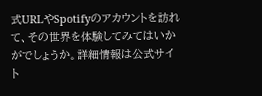式URLやSpotifyのアカウントを訪れて、その世界を体験してみてはいかがでしょうか。詳細情報は公式サイト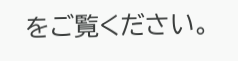をご覧ください。